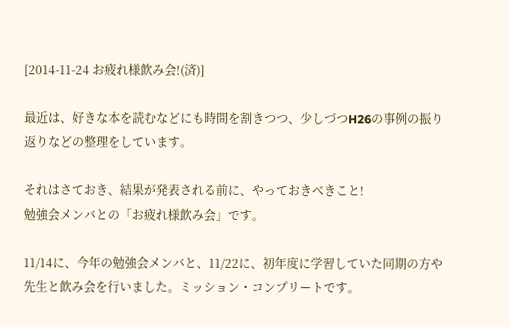[2014-11-24 お疲れ様飲み会!(済)]

最近は、好きな本を読むなどにも時間を割きつつ、少しづつH26の事例の振り返りなどの整理をしています。

それはさておき、結果が発表される前に、やっておきべきこと!
勉強会メンバとの「お疲れ様飲み会」です。

11/14に、今年の勉強会メンバと、11/22に、初年度に学習していた同期の方や先生と飲み会を行いました。ミッション・コンプリートです。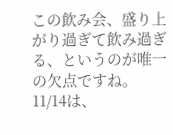この飲み会、盛り上がり過ぎて飲み過ぎる、というのが唯一の欠点ですね。
11/14は、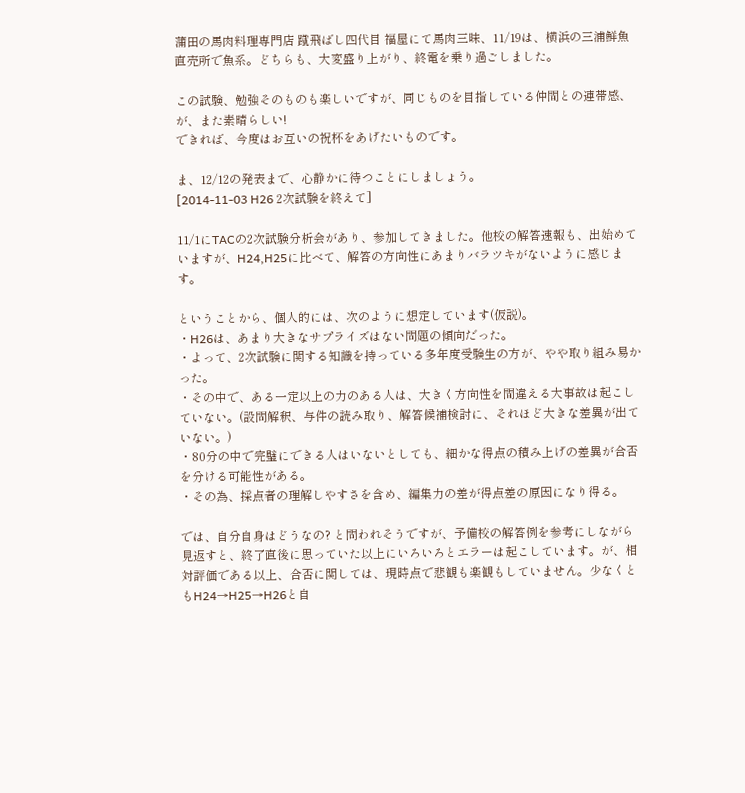蒲田の馬肉料理専門店 蹴飛ばし四代目 福屋にて馬肉三昧、11/19は、横浜の三浦鮮魚直売所で魚系。どちらも、大変盛り上がり、終電を乗り過ごしました。

この試験、勉強そのものも楽しいですが、同じものを目指している仲間との連帯感、が、また素晴らしい!
できれば、今度はお互いの祝杯をあげたいものです。

ま、12/12の発表まで、心静かに待つことにしましょう。
[2014-11-03 H26 2次試験を終えて]

11/1にTACの2次試験分析会があり、参加してきました。他校の解答速報も、出始めていますが、H24,H25に比べて、解答の方向性にあまりバラツキがないように感じます。

ということから、個人的には、次のように想定しています(仮説)。
・H26は、あまり大きなサプライズはない問題の傾向だった。
・よって、2次試験に関する知識を持っている多年度受験生の方が、やや取り組み易かった。
・その中で、ある一定以上の力のある人は、大きく方向性を間違える大事故は起こしていない。(設問解釈、与件の読み取り、解答候補検討に、それほど大きな差異が出ていない。)
・80分の中で完璧にできる人はいないとしても、細かな得点の積み上げの差異が合否を分ける可能性がある。
・その為、採点者の理解しやすさを含め、編集力の差が得点差の原因になり得る。

では、自分自身はどうなの? と問われそうですが、予備校の解答例を参考にしながら見返すと、終了直後に思っていた以上にいろいろとエラーは起こしています。が、相対評価である以上、合否に関しては、現時点で悲観も楽観もしていません。少なくともH24→H25→H26と自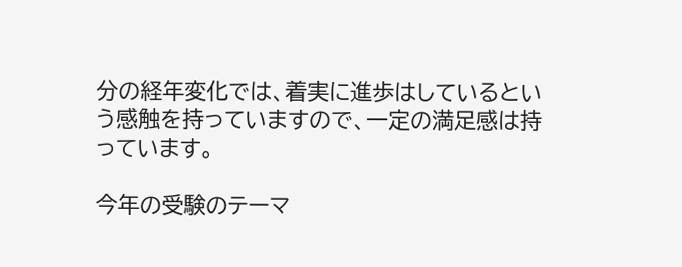分の経年変化では、着実に進歩はしているという感触を持っていますので、一定の満足感は持っています。

今年の受験のテーマ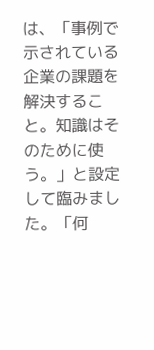は、「事例で示されている企業の課題を解決すること。知識はそのために使う。」と設定して臨みました。「何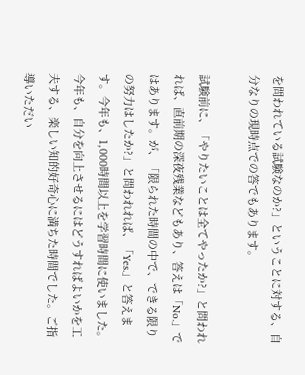を問われている試験なのか?」ということに対する、自分なりの現時点での答でもあります。

試験前に、「やりたいことは全てやったか?」と問われれば、直前期の深夜残業などもあり、答えは「No.」ではあります。が、「限られた時間の中で、できる限りの努力はしたか?」と問われれば、「Yes.」と答えます。今年も、1,000時間以上を学習時間に使いました。今年も、自分を向上させるにはどうすればよいかを工夫する、楽しい知的好奇心に満ちた時間でした。ご指導いただい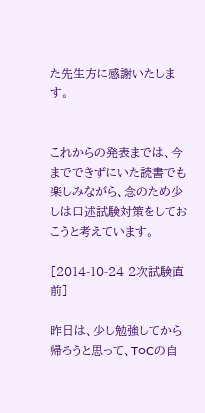た先生方に感謝いたします。


これからの発表までは、今までできずにいた読書でも楽しみながら、念のため少しは口述試験対策をしておこうと考えています。

[2014-10-24 2次試験直前]

昨日は、少し勉強してから帰ろうと思って、T○Cの自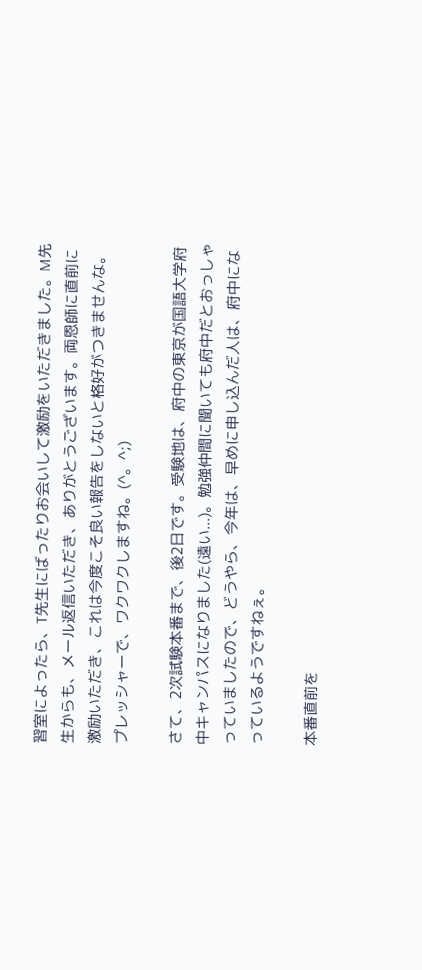習室によったら、T先生にばったりお会いして激励をいただきました。M先生からも、メール返信いただき、ありがとうございます。両恩師に直前に激励いただき、これは今度こそ良い報告をしないと格好がつきませんな。プレッシャーで、ワクワクしますね。(^。^;)

さて、2次試験本番まで、後2日です。受験地は、府中の東京が国語大学府中キャンパスになりました(遠い...)。勉強仲間に聞いても府中だとおっしゃっていましたので、どうやら、今年は、早めに申し込んだ人は、府中になっているようですねぇ。

本番直前を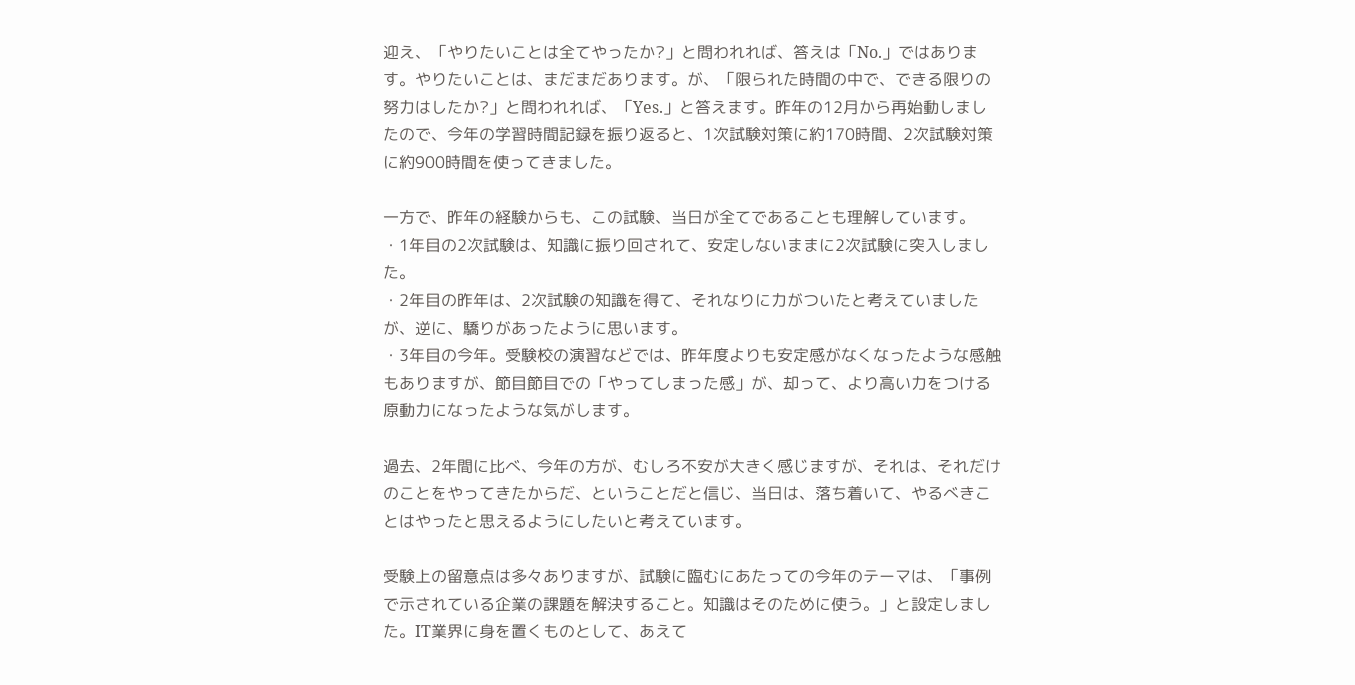迎え、「やりたいことは全てやったか?」と問われれば、答えは「No.」ではあります。やりたいことは、まだまだあります。が、「限られた時間の中で、できる限りの努力はしたか?」と問われれば、「Yes.」と答えます。昨年の12月から再始動しましたので、今年の学習時間記録を振り返ると、1次試験対策に約170時間、2次試験対策に約900時間を使ってきました。

一方で、昨年の経験からも、この試験、当日が全てであることも理解しています。
・1年目の2次試験は、知識に振り回されて、安定しないままに2次試験に突入しました。
・2年目の昨年は、2次試験の知識を得て、それなりに力がついたと考えていましたが、逆に、驕りがあったように思います。
・3年目の今年。受験校の演習などでは、昨年度よりも安定感がなくなったような感触もありますが、節目節目での「やってしまった感」が、却って、より高い力をつける原動力になったような気がします。

過去、2年間に比べ、今年の方が、むしろ不安が大きく感じますが、それは、それだけのことをやってきたからだ、ということだと信じ、当日は、落ち着いて、やるべきことはやったと思えるようにしたいと考えています。

受験上の留意点は多々ありますが、試験に臨むにあたっての今年のテーマは、「事例で示されている企業の課題を解決すること。知識はそのために使う。」と設定しました。IT業界に身を置くものとして、あえて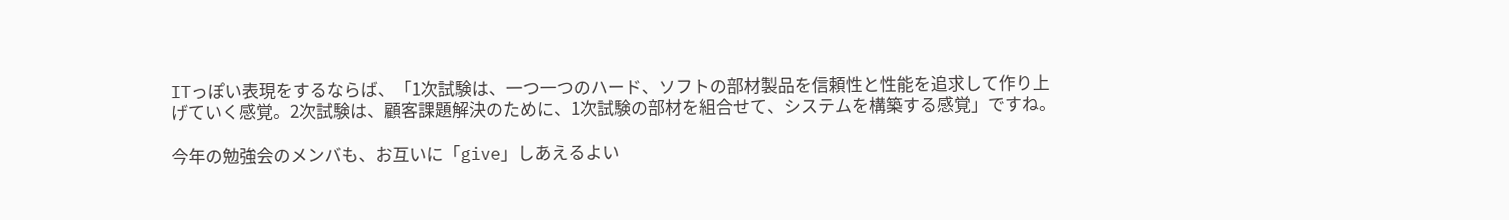ITっぽい表現をするならば、「1次試験は、一つ一つのハード、ソフトの部材製品を信頼性と性能を追求して作り上げていく感覚。2次試験は、顧客課題解決のために、1次試験の部材を組合せて、システムを構築する感覚」ですね。

今年の勉強会のメンバも、お互いに「give」しあえるよい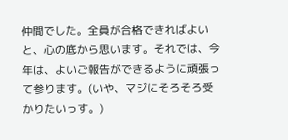仲間でした。全員が合格できればよいと、心の底から思います。それでは、今年は、よいご報告ができるように頑張って参ります。(いや、マジにそろそろ受かりたいっす。)